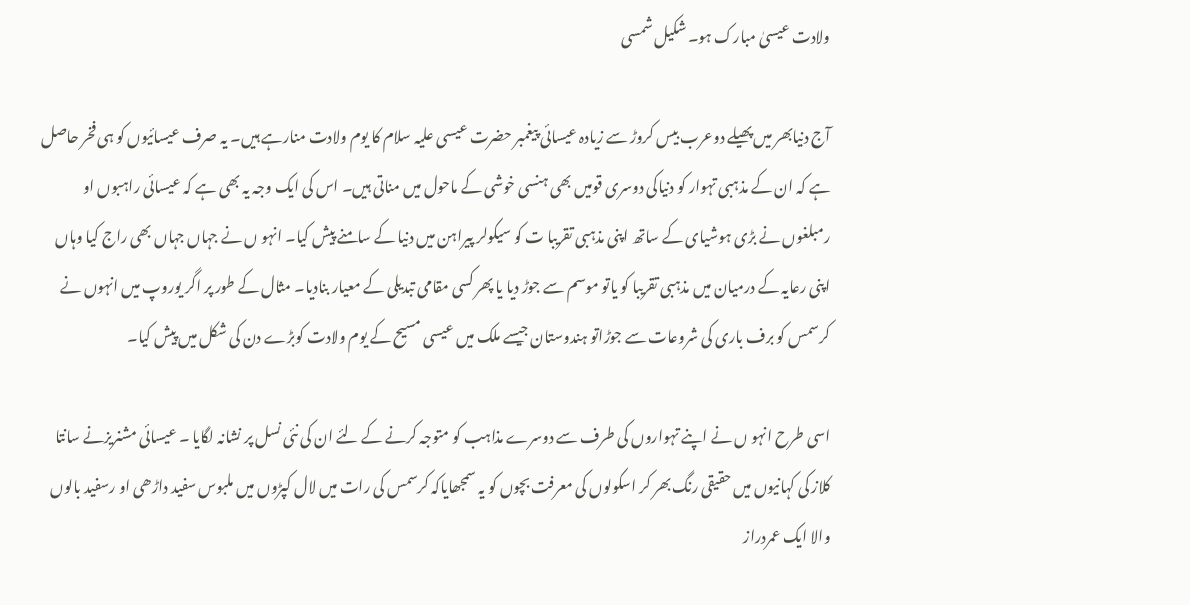ولادت عیسیٰ مبارک ہو۔ شکیل شمسی

آج دنیابھر میں پھیلے دوعرب بیس کروڑ سے زیادہ عیسائی پیغمبر حضرت عیسی علیہ سلام کا یوم ولادت منارہے ہیں۔ یہ صرف عیسائیوں کو ہی فخر حاصل ہے کہ ان کے مذہبی تہوار کو دنیاکی دوسری قومیں بھی ہنسی خوشی کے ماحول میں مناتی ہیں۔ اس کی ایک وجہ یہ بھی ہے کہ عیسائی راہبوں او رمبلغوں نے بڑی ہوشیای کے ساتھ اپنی مذہبی تقریبا ت کو سیکولر پیراہن میں دنیا کے سامنے پیش کیا۔ انہو ں نے جہاں جہاں بھی راج کیا وہاں اپنی رعایہ کے درمیان میں مذہبی تقریبا کو یاتو موسم سے جوڑ دیا یا پھر کسی مقامی تبدیلی کے معیار بنادیا۔ مثال کے طور پر اگر یوروپ میں انہوں نے کرسمس کو برف باری کی شروعات سے جوڑاتو ہندوستان جیسے ملک میں عیسی مسیح کے یوم ولادت کوبڑے دن کی شکل میں پیش کیا۔

اسی طرح انہو ں نے اپنے تہواروں کی طرف سے دوسرے مذاہب کو متوجہ کرنے کے لئے ان کی نئی نسل پر نشانہ لگایا ۔ عیسائی مشنریزنے سانتا کلاز کی کہانیوں میں حقیقی رنگ بھر کر اسکولوں کی معرفت بچوں کو یہ سمجھایاکہ کرسمس کی رات میں لال کپڑوں میں ملبوس سفید داڑھی او رسفید بالوں والا ایک عمردراز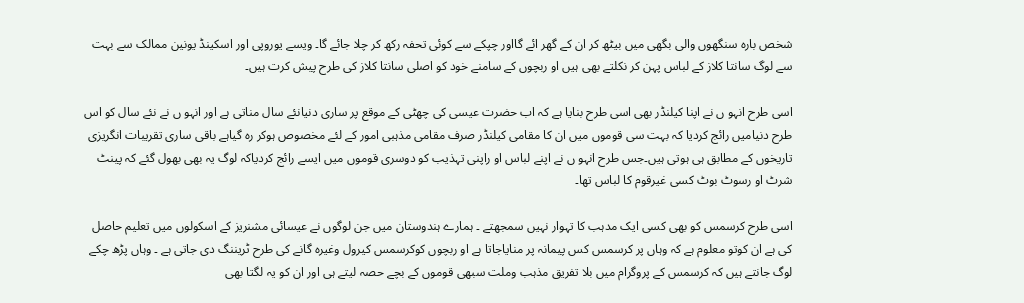شخص بارہ سنگھوں والی بگھی میں بیٹھ کر ان کے گھر ائے گااور چپکے سے کوئی تحفہ رکھ کر چلا جائے گا۔ ویسے یوروپی اور اسکینڈ یونین ممالک سے بہت سے لوگ سانتا کلاز کے لباس پہن کر نکلتے بھی ہیں او ربچوں کے سامنے خود کو اصلی سانتا کلاز کی طرح پیش کرت ہیں۔

اسی طرح انہو ں نے اپنا کیلنڈر بھی اسی طرح بنایا ہے کہ اب حضرت عیسی کی چھٹی کے موقع پر ساری دنیانئے سال مناتی ہے اور انہو ں نے نئے سال کو اس طرح دنیامیں رائج کردیا کہ بہت سی قوموں میں ان کا مقامی کیلنڈر صرف مقامی مذہبی امور کے لئے مخصوص ہوکر رہ گیاہے باقی ساری تقریبات انگریزی تاریخوں کے مطابق ہی ہوتی ہیں۔جس طرح انہو ں نے اپنے لباس او راپنی تہذیب کو دوسری قوموں میں ایسے رائج کردیاکہ لوگ یہ بھی بھول گئے کہ پینٹ شرٹ او رسوٹ بوٹ کسی غیرقوم کا لباس تھا۔

اسی طرح کرسمس کو بھی کسی ایک مدہب کا تہوار نہیں سمجھتے ۔ ہمارے ہندوستان میں جن لوگوں نے عیسائی مشنریز کے اسکولوں میں تعلیم حاصل کی ہے ان کوتو معلوم ہے کہ وہاں پر کرسمس کس پیمانہ پر منایاجاتا ہے او ربچوں کوکرسمس کیرول وغیرہ گانے کی طرح ٹریننگ دی جاتی ہے ۔ وہاں پڑھ چکے لوگ جانتے ہیں کہ کرسمس کے پروگرام میں بلا تفریق مذہب وملت سبھی قوموں کے بچے حصہ لیتے ہی اور ان کو یہ لگتا بھی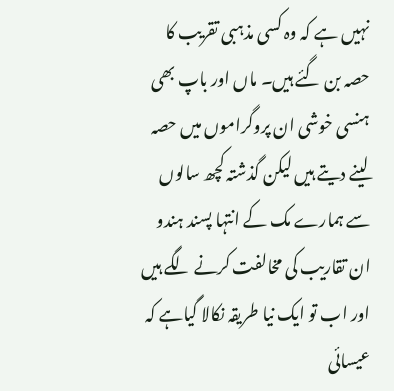نہیں ہے کہ وہ کسی مذہبی تقریب کا حصہ بن گئے ہیں۔ ماں اور باپ بھی ہنسی خوشی ان پروگراموں میں حصہ لینے دیتے ہیں لیکن گذشتہ کچھ سالوں سے ہمارے مک کے انتہا پسند ہندو ان تقاریب کی مخالفت کرنے لگے ہیں اور اب تو ایک نیا طریقہ نکالا گیاہے کہ عیسائی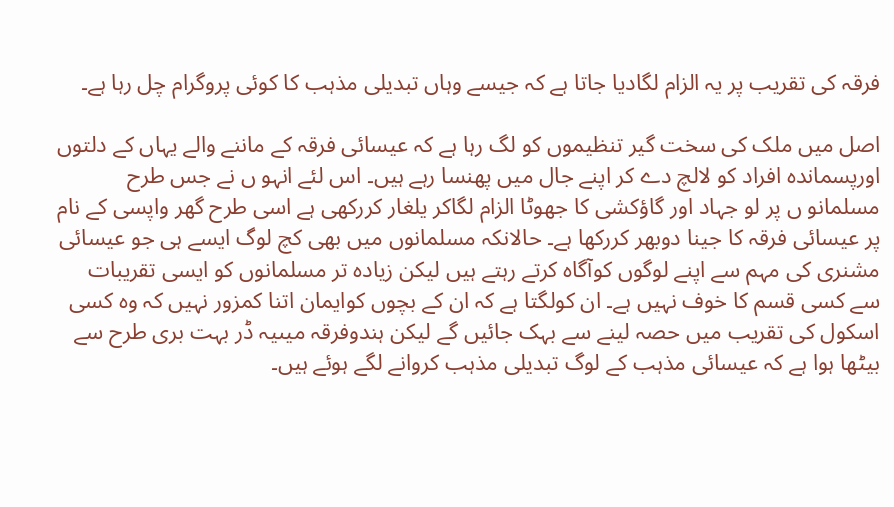فرقہ کی تقریب پر یہ الزام لگادیا جاتا ہے کہ جیسے وہاں تبدیلی مذہب کا کوئی پروگرام چل رہا ہے۔

اصل میں ملک کی سخت گیر تنظیموں کو لگ رہا ہے کہ عیسائی فرقہ کے ماننے والے یہاں کے دلتوں اورپسماندہ افراد کو لالچ دے کر اپنے جال میں پھنسا رہے ہیں۔ اس لئے انہو ں نے جس طرح مسلمانو ں پر لو جہاد اور گاؤکشی کا جھوٹا الزام لگاکر یلغار کررکھی ہے اسی طرح گھر واپسی کے نام پر عیسائی فرقہ کا جینا دوبھر کررکھا ہے۔ حالانکہ مسلمانوں میں بھی کچ لوگ ایسے ہی جو عیسائی مشنری کی مہم سے اپنے لوگوں کوآگاہ کرتے رہتے ہیں لیکن زیادہ تر مسلمانوں کو ایسی تقریبات سے کسی قسم کا خوف نہیں ہے۔ ان کولگتا ہے کہ ان کے بچوں کوایمان اتنا کمزور نہیں کہ وہ کسی اسکول کی تقریب میں حصہ لینے سے بہک جائیں گے لیکن ہندوفرقہ میںیہ ڈر بہت بری طرح سے بیٹھا ہوا ہے کہ عیسائی مذہب کے لوگ تبدیلی مذہب کروانے لگے ہوئے ہیں۔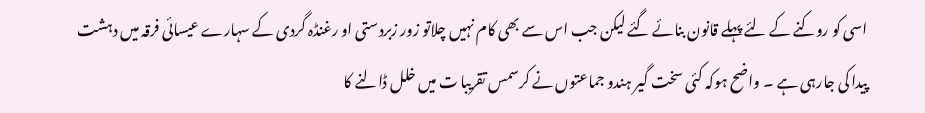اسی کو روکنے کے لئے پہلے قانون بنائے گئے لیکن جب اس سے بھی کام نہیں چلاتو زور زبردستی او رغنڈہ گردی کے سہارے عیسائی فرقہ میں دہشت پیدا کی جارہی ہے ۔ واضح ہوکہ کئی سخت گیر ہندو جماعتوں نے کرسمس تقریبا ت میں خلل ڈالنے کا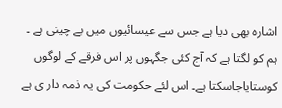اشارہ بھی دیا ہے جس سے عیسائیوں میں بے چینی ہے ۔ ہم کو لگتا ہے کہ آج کئی جگہوں پر اس فرقے کے لوگوں کوستایاجاسکتا ہے۔ اس لئے حکومت کی یہ ذمہ دار ی ہے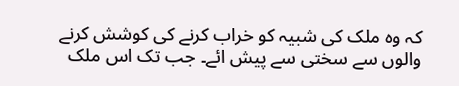کہ وہ ملک کی شبیہ کو خراب کرنے کی کوشش کرنے والوں سے سختی سے پیش ائے۔ جب تک اس ملک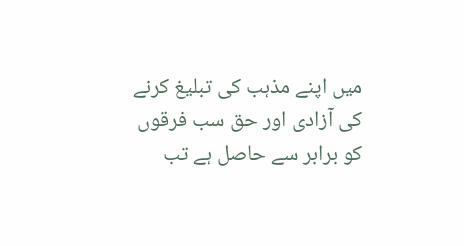میں اپنے مذہب کی تبلیغ کرنے کی آزادی اور حق سب فرقوں کو برابر سے حاصل ہے تب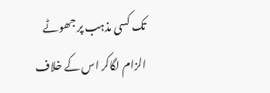تک کسی مذہب پر جھوٹے الزام لگاکر اس کے خلاف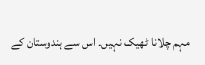مہم چلانا ٹھیک نہیں۔ اس سے ہندوستان کے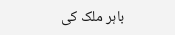باہر ملک کی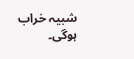شبیہ خراب ہوگی۔